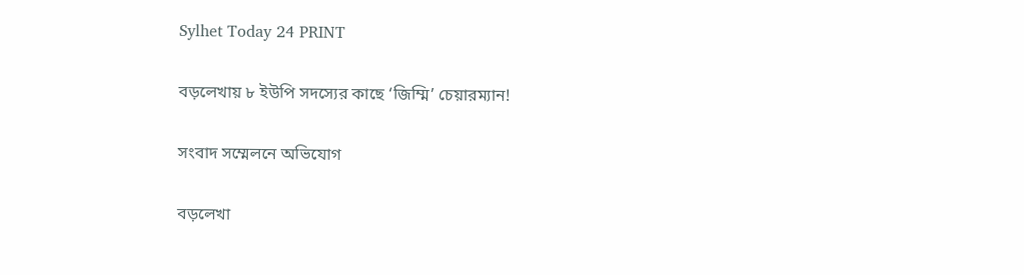Sylhet Today 24 PRINT

বড়লেখায় ৮ ইউপি সদস্যের কাছে ‘জিম্মি’ চেয়ারম্যান!

সংবাদ সম্মেলনে অভিযোগ

বড়লেখা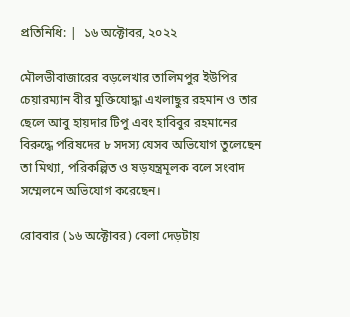প্রতিনিধি: |  ১৬ অক্টোবর, ২০২২

মৌলভীবাজারের বড়লেখার তালিমপুর ইউপির চেয়ারম্যান বীর মুক্তিযোদ্ধা এখলাছুর রহমান ও তার ছেলে আবু হায়দার টিপু এবং হাবিবুর রহমানের বিরুদ্ধে পরিষদের ৮ সদস্য যেসব অভিযোগ তুলেছেন তা মিথ্যা, পরিকল্পিত ও ষড়যন্ত্রমূলক বলে সংবাদ সম্মেলনে অভিযোগ করেছেন।

রোববার (১৬ অক্টোবর) বেলা দেড়টায়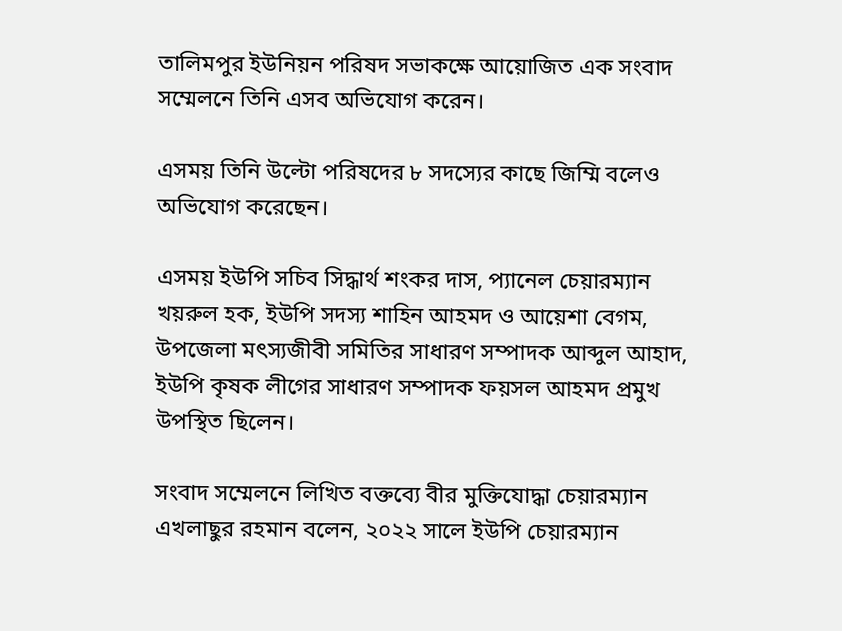তালিমপুর ইউনিয়ন পরিষদ সভাকক্ষে আয়োজিত এক সংবাদ সম্মেলনে তিনি এসব অভিযোগ করেন।

এসময় তিনি উল্টো পরিষদের ৮ সদস্যের কাছে জিম্মি বলেও অভিযোগ করেছেন।

এসময় ইউপি সচিব সিদ্ধার্থ শংকর দাস, প্যানেল চেয়ারম্যান খয়রুল হক, ইউপি সদস্য শাহিন আহমদ ও আয়েশা বেগম, উপজেলা মৎস্যজীবী সমিতির সাধারণ সম্পাদক আব্দুল আহাদ, ইউপি কৃষক লীগের সাধারণ সম্পাদক ফয়সল আহমদ প্রমুখ উপস্থিত ছিলেন।

সংবাদ সম্মেলনে লিখিত বক্তব্যে বীর মুক্তিযোদ্ধা চেয়ারম্যান এখলাছুর রহমান বলেন, ২০২২ সালে ইউপি চেয়ারম্যান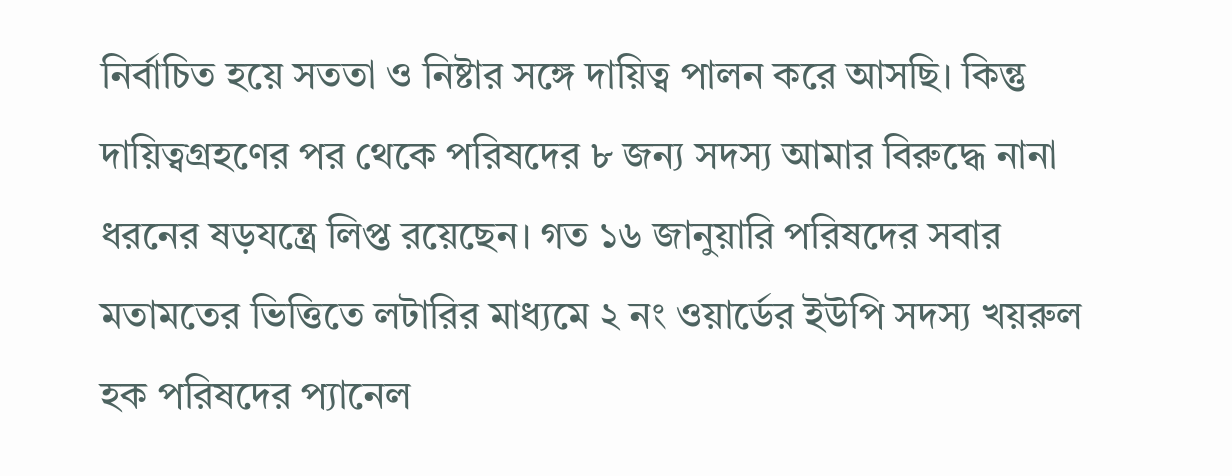নির্বাচিত হয়ে সততা ও নিষ্টার সঙ্গে দায়িত্ব পালন করে আসছি। কিন্তু দায়িত্বগ্রহণের পর থেকে পরিষদের ৮ জন্য সদস্য আমার বিরুদ্ধে নানা ধরনের ষড়যন্ত্রে লিপ্ত রয়েছেন। গত ১৬ জানুয়ারি পরিষদের সবার মতামতের ভিত্তিতে লটারির মাধ্যমে ২ নং ওয়ার্ডের ইউপি সদস্য খয়রুল হক পরিষদের প্যানেল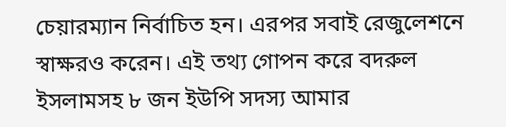চেয়ারম্যান নির্বাচিত হন। এরপর সবাই রেজুলেশনে স্বাক্ষরও করেন। এই তথ্য গোপন করে বদরুল ইসলামসহ ৮ জন ইউপি সদস্য আমার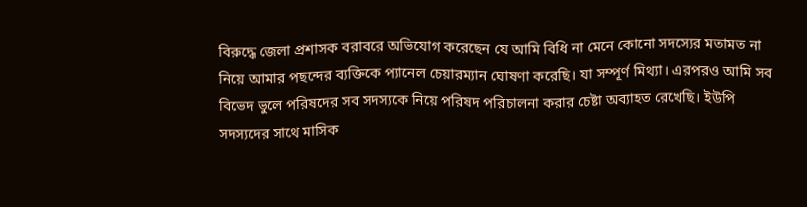বিরুদ্ধে জেলা প্রশাসক বরাবরে অভিযোগ করেছেন যে আমি বিধি না মেনে কোনো সদস্যের মতামত না নিয়ে আমার পছন্দের ব্যক্তিকে প্যানেল চেয়ারম্যান ঘোষণা করেছি। যা সম্পূর্ণ মিথ্যা। এরপরও আমি সব বিভেদ ভুলে পরিষদের সব সদস্যকে নিয়ে পরিষদ পরিচালনা করার চেষ্টা অব্যাহত রেখেছি। ইউপি সদস্যদের সাথে মাসিক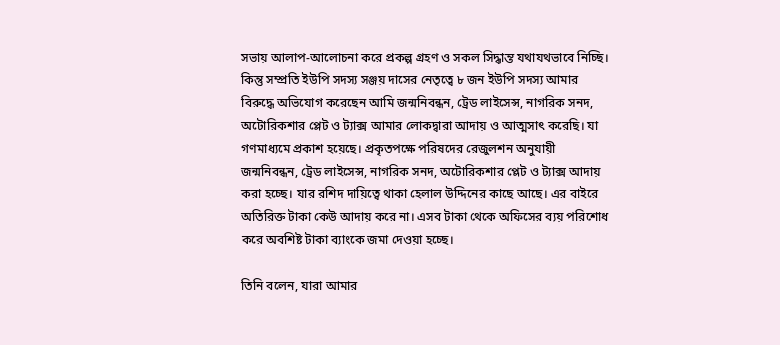সভায় আলাপ-আলোচনা করে প্রকল্প গ্রহণ ও সকল সিদ্ধান্ত যথাযথভাবে নিচ্ছি। কিন্তু সম্প্রতি ইউপি সদস্য সঞ্জয় দাসের নেতৃত্বে ৮ জন ইউপি সদস্য আমার বিরুদ্ধে অভিযোগ করেছেন আমি জন্মনিবন্ধন, ট্রেড লাইসেন্স, নাগরিক সনদ, অটোরিকশার প্লেট ও ট্যাক্স আমার লোকদ্বারা আদায় ও আত্মসাৎ করেছি। যা গণমাধ্যমে প্রকাশ হয়েছে। প্রকৃতপক্ষে পরিষদের রেজুলশন অনুযায়ী জন্মনিবন্ধন, ট্রেড লাইসেন্স, নাগরিক সনদ, অটোরিকশার প্লেট ও ট্যাক্স আদায় করা হচ্ছে। যার রশিদ দায়িত্বে থাকা হেলাল উদ্দিনের কাছে আছে। এর বাইরে অতিরিক্ত টাকা কেউ আদায় করে না। এসব টাকা থেকে অফিসের ব্যয় পরিশোধ করে অবশিষ্ট টাকা ব্যাংকে জমা দেওয়া হচ্ছে।

তিনি বলেন, যারা আমার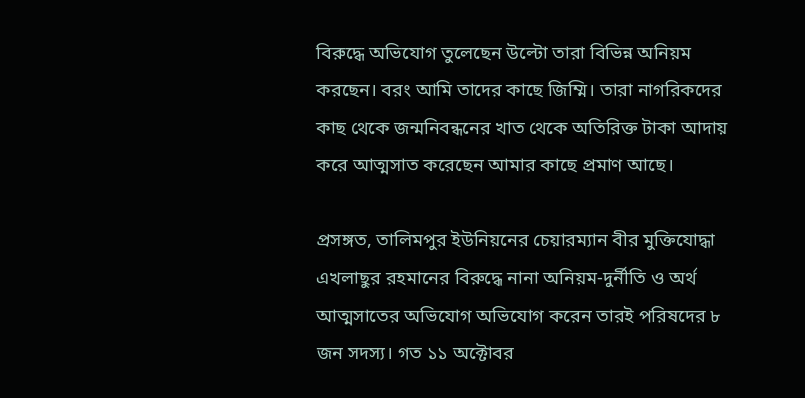বিরুদ্ধে অভিযোগ তুলেছেন উল্টো তারা বিভিন্ন অনিয়ম করছেন। বরং আমি তাদের কাছে জিম্মি। তারা নাগরিকদের কাছ থেকে জন্মনিবন্ধনের খাত থেকে অতিরিক্ত টাকা আদায় করে আত্মসাত করেছেন আমার কাছে প্রমাণ আছে।

প্রসঙ্গত, তালিমপুর ইউনিয়নের চেয়ারম্যান বীর মুক্তিযোদ্ধা এখলাছুর রহমানের বিরুদ্ধে নানা অনিয়ম-দুর্নীতি ও অর্থ আত্মসাতের অভিযোগ অভিযোগ করেন তারই পরিষদের ৮ জন সদস্য। গত ১১ অক্টোবর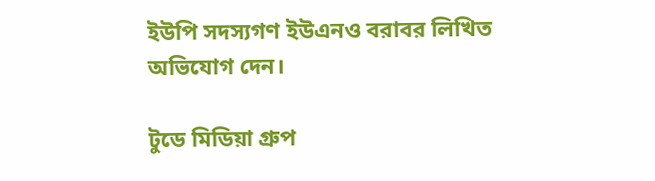ইউপি সদস্যগণ ইউএনও বরাবর লিখিত অভিযোগ দেন।

টুডে মিডিয়া গ্রুপ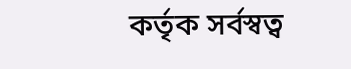কর্তৃক সর্বস্বত্ব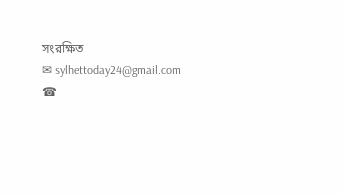সংরক্ষিত
✉ sylhettoday24@gmail.com ☎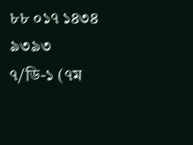৮৮ ০১৭ ১৪৩৪ ৯৩৯৩
৭/ডি-১ (৭ম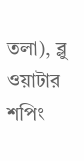তলা), ব্লু ওয়াটার শপিং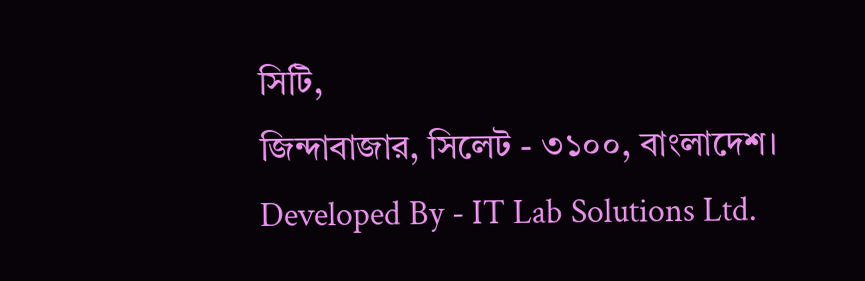সিটি,
জিন্দাবাজার, সিলেট - ৩১০০, বাংলাদেশ।
Developed By - IT Lab Solutions Ltd.